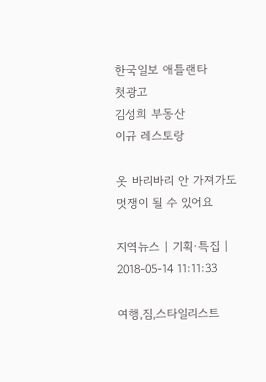한국일보 애틀랜타
첫광고
김성희 부동산
이규 레스토랑

옷 바리바리 안 가져가도 멋쟁이 될 수 있어요

지역뉴스 | 기획·특집 | 2018-05-14 11:11:33

여행,짐,스타일리스트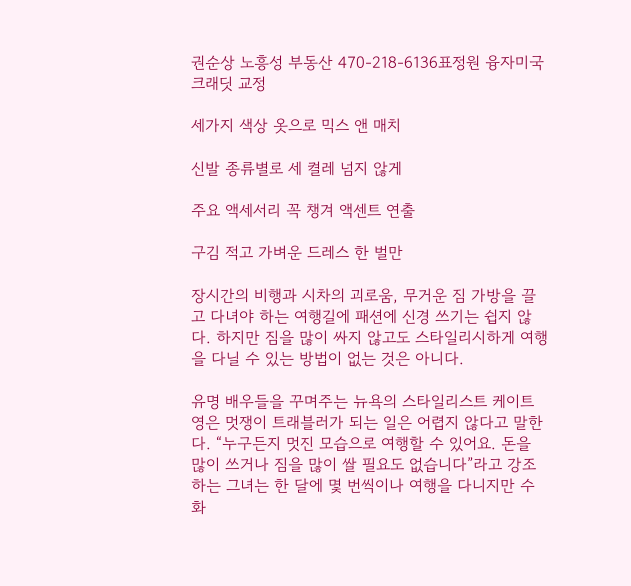권순상 노흥성 부동산 470-218-6136표정원 융자미국 크래딧 교정

세가지 색상 옷으로 믹스 앤 매치

신발 종류별로 세 켤레 넘지 않게

주요 액세서리 꼭 챙겨 액센트 연출

구김 적고 가벼운 드레스 한 벌만

장시간의 비행과 시차의 괴로움, 무거운 짐 가방을 끌고 다녀야 하는 여행길에 패션에 신경 쓰기는 쉽지 않다. 하지만 짐을 많이 싸지 않고도 스타일리시하게 여행을 다닐 수 있는 방법이 없는 것은 아니다.

유명 배우들을 꾸며주는 뉴욕의 스타일리스트 케이트 영은 멋쟁이 트래블러가 되는 일은 어렵지 않다고 말한다. “누구든지 멋진 모습으로 여행할 수 있어요. 돈을 많이 쓰거나 짐을 많이 쌀 필요도 없습니다”라고 강조하는 그녀는 한 달에 몇 번씩이나 여행을 다니지만 수화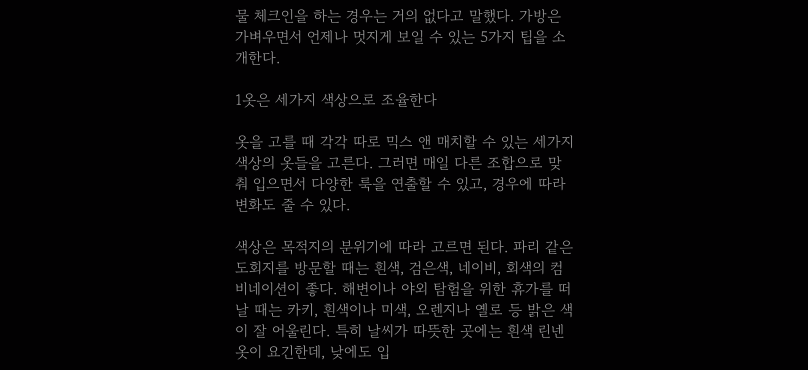물 체크인을 하는 경우는 거의 없다고 말했다. 가방은 가벼우면서 언제나 멋지게 보일 수 있는 5가지 팁을 소개한다.

1옷은 세가지 색상으로 조율한다

옷을 고를 때 각각 따로 믹스 앤 매치할 수 있는 세가지 색상의 옷들을 고른다. 그러면 매일 다른 조합으로 맞춰 입으면서 다양한 룩을 연출할 수 있고, 경우에 따라 변화도 줄 수 있다.

색상은 목적지의 분위기에 따라 고르면 된다. 파리 같은 도회지를 방문할 때는 흰색, 검은색, 네이비, 회색의 컴비네이션이 좋다. 해변이나 야외 탐험을 위한 휴가를 떠날 때는 카키, 흰색이나 미색, 오렌지나 옐로 등 밝은 색이 잘 어울린다. 특히 날씨가 따뜻한 곳에는 흰색 린넨 옷이 요긴한데, 낮에도 입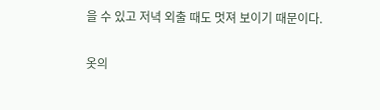을 수 있고 저녁 외출 때도 멋져 보이기 때문이다.

옷의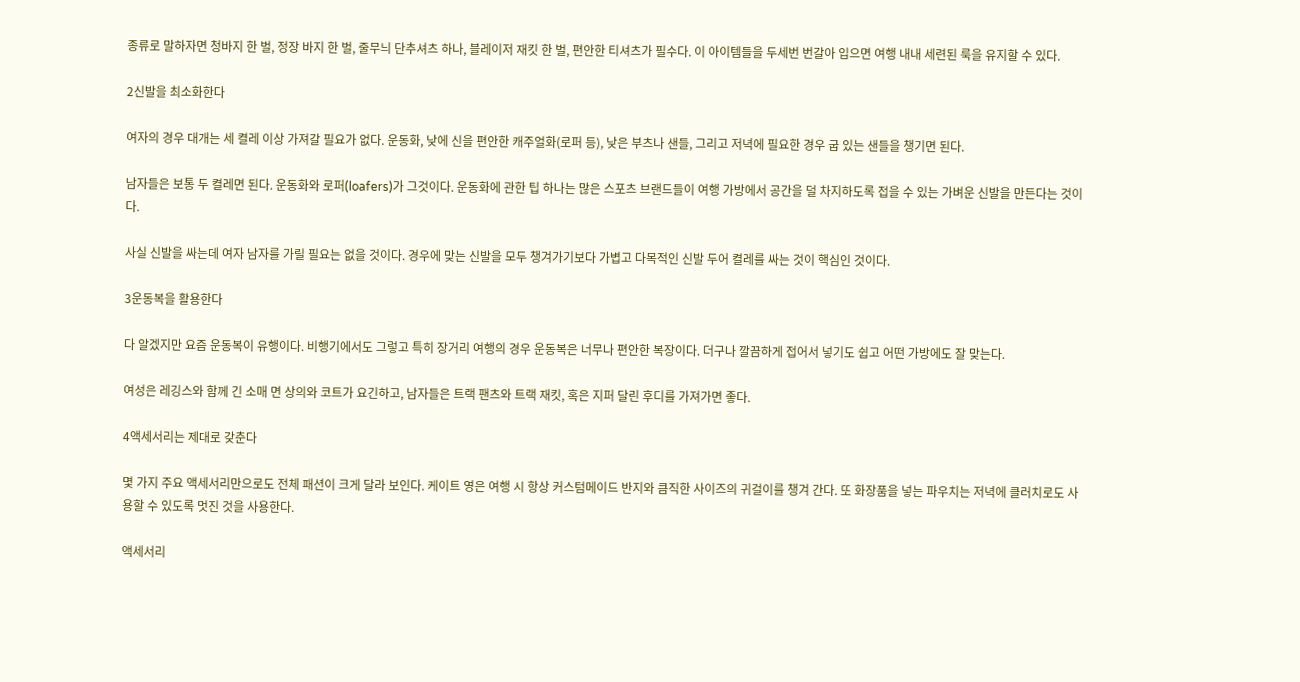종류로 말하자면 청바지 한 벌, 정장 바지 한 벌, 줄무늬 단추셔츠 하나, 블레이저 재킷 한 벌, 편안한 티셔츠가 필수다. 이 아이템들을 두세번 번갈아 입으면 여행 내내 세련된 룩을 유지할 수 있다.

2신발을 최소화한다

여자의 경우 대개는 세 켤레 이상 가져갈 필요가 없다. 운동화, 낮에 신을 편안한 캐주얼화(로퍼 등), 낮은 부츠나 샌들, 그리고 저녁에 필요한 경우 굽 있는 샌들을 챙기면 된다.

남자들은 보통 두 켤레면 된다. 운동화와 로퍼(loafers)가 그것이다. 운동화에 관한 팁 하나는 많은 스포츠 브랜드들이 여행 가방에서 공간을 덜 차지하도록 접을 수 있는 가벼운 신발을 만든다는 것이다.

사실 신발을 싸는데 여자 남자를 가릴 필요는 없을 것이다. 경우에 맞는 신발을 모두 챙겨가기보다 가볍고 다목적인 신발 두어 켤레를 싸는 것이 핵심인 것이다.

3운동복을 활용한다

다 알겠지만 요즘 운동복이 유행이다. 비행기에서도 그렇고 특히 장거리 여행의 경우 운동복은 너무나 편안한 복장이다. 더구나 깔끔하게 접어서 넣기도 쉽고 어떤 가방에도 잘 맞는다.

여성은 레깅스와 함께 긴 소매 면 상의와 코트가 요긴하고, 남자들은 트랙 팬츠와 트랙 재킷, 혹은 지퍼 달린 후디를 가져가면 좋다.

4액세서리는 제대로 갖춘다

몇 가지 주요 액세서리만으로도 전체 패션이 크게 달라 보인다. 케이트 영은 여행 시 항상 커스텀메이드 반지와 큼직한 사이즈의 귀걸이를 챙겨 간다. 또 화장품을 넣는 파우치는 저녁에 클러치로도 사용할 수 있도록 멋진 것을 사용한다.

액세서리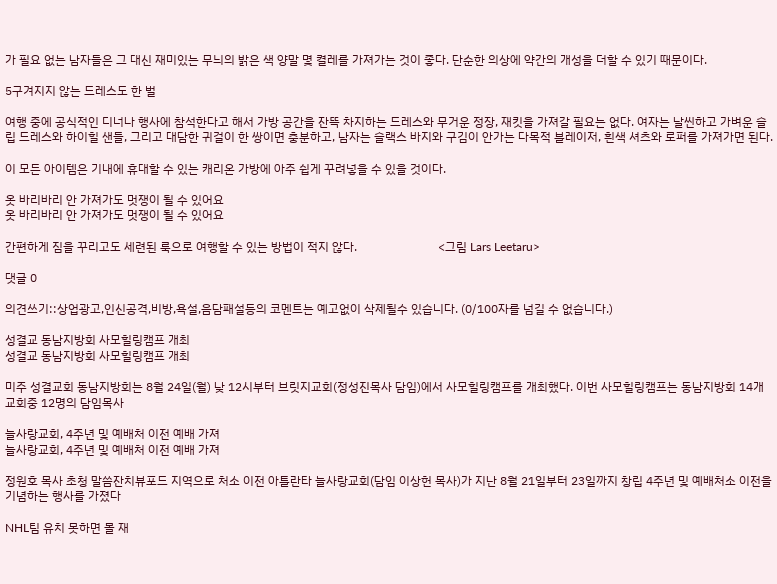가 필요 없는 남자들은 그 대신 재미있는 무늬의 밝은 색 양말 몇 켤레를 가져가는 것이 좋다. 단순한 의상에 약간의 개성을 더할 수 있기 때문이다.

5구겨지지 않는 드레스도 한 벌

여행 중에 공식적인 디너나 행사에 참석한다고 해서 가방 공간을 잔뜩 차지하는 드레스와 무거운 정장, 재킷을 가져갈 필요는 없다. 여자는 날씬하고 가벼운 슬립 드레스와 하이힐 샌들, 그리고 대담한 귀걸이 한 쌍이면 충분하고, 남자는 슬랙스 바지와 구김이 안가는 다목적 블레이저, 흰색 셔츠와 로퍼를 가져가면 된다.

이 모든 아이템은 기내에 휴대할 수 있는 캐리온 가방에 아주 쉽게 꾸려넣을 수 있을 것이다.

옷 바리바리 안 가져가도 멋쟁이 될 수 있어요
옷 바리바리 안 가져가도 멋쟁이 될 수 있어요

간편하게 짐을 꾸리고도 세련된 룩으로 여행할 수 있는 방법이 적지 않다.                           <그림 Lars Leetaru>

댓글 0

의견쓰기::상업광고,인신공격,비방,욕설,음담패설등의 코멘트는 예고없이 삭제될수 있습니다. (0/100자를 넘길 수 없습니다.)

성결교 동남지방회 사모힐링캠프 개최
성결교 동남지방회 사모힐링캠프 개최

미주 성결교회 동남지방회는 8월 24일(월) 낮 12시부터 브릿지교회(정성진목사 담임)에서 사모힐링캠프를 개최했다. 이번 사모힐링캠프는 동남지방회 14개 교회중 12명의 담임목사

늘사랑교회, 4주년 및 예배처 이전 예배 가져
늘사랑교회, 4주년 및 예배처 이전 예배 가져

정원호 목사 초청 말씀잔치뷰포드 지역으로 처소 이전 아틀란타 늘사랑교회(담임 이상헌 목사)가 지난 8월 21일부터 23일까지 창립 4주년 및 예배처소 이전을 기념하는 행사를 가졌다

NHL팀 유치 못하면 몰 재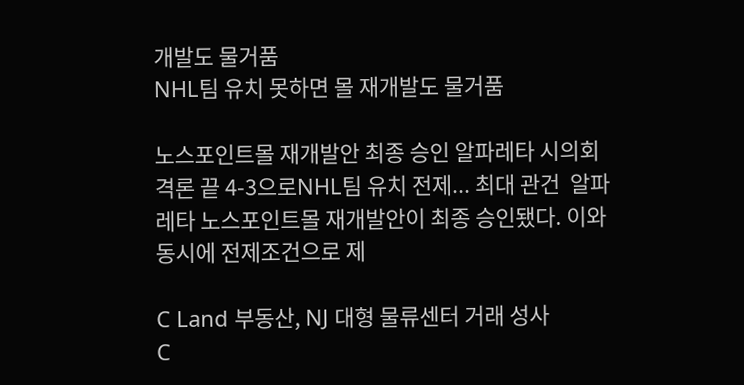개발도 물거품
NHL팀 유치 못하면 몰 재개발도 물거품

노스포인트몰 재개발안 최종 승인 알파레타 시의회 격론 끝 4-3으로NHL팀 유치 전제... 최대 관건  알파레타 노스포인트몰 재개발안이 최종 승인됐다. 이와 동시에 전제조건으로 제

C Land 부동산, NJ 대형 물류센터 거래 성사
C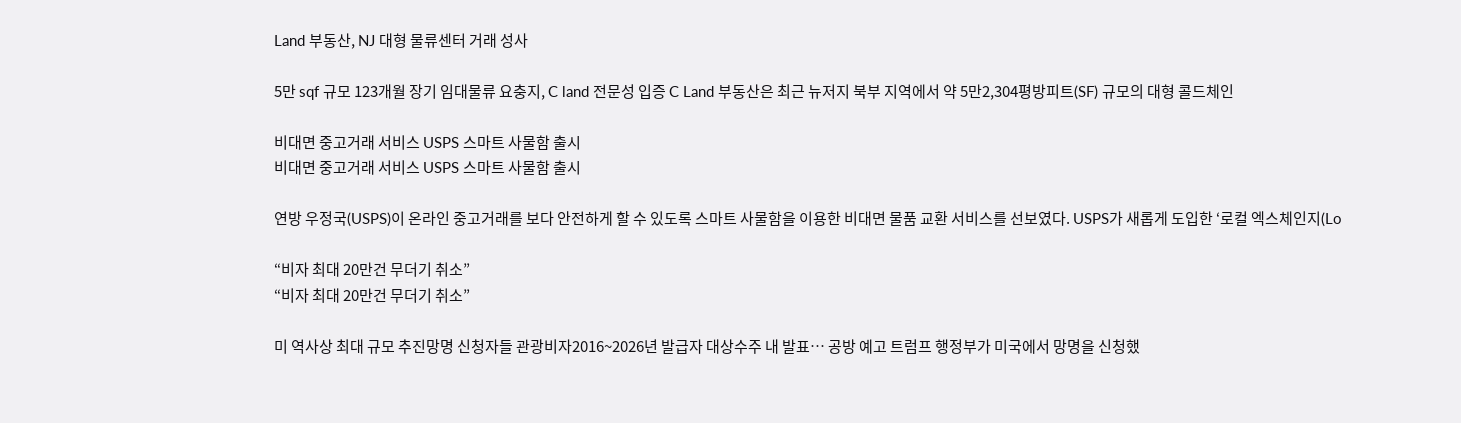Land 부동산, NJ 대형 물류센터 거래 성사

5만 sqf 규모 123개월 장기 임대물류 요충지, C land 전문성 입증 C Land 부동산은 최근 뉴저지 북부 지역에서 약 5만2,304평방피트(SF) 규모의 대형 콜드체인

비대면 중고거래 서비스 USPS 스마트 사물함 출시
비대면 중고거래 서비스 USPS 스마트 사물함 출시

연방 우정국(USPS)이 온라인 중고거래를 보다 안전하게 할 수 있도록 스마트 사물함을 이용한 비대면 물품 교환 서비스를 선보였다. USPS가 새롭게 도입한 ‘로컬 엑스체인지(Lo

“비자 최대 20만건 무더기 취소”
“비자 최대 20만건 무더기 취소”

미 역사상 최대 규모 추진망명 신청자들 관광비자2016~2026년 발급자 대상수주 내 발표… 공방 예고 트럼프 행정부가 미국에서 망명을 신청했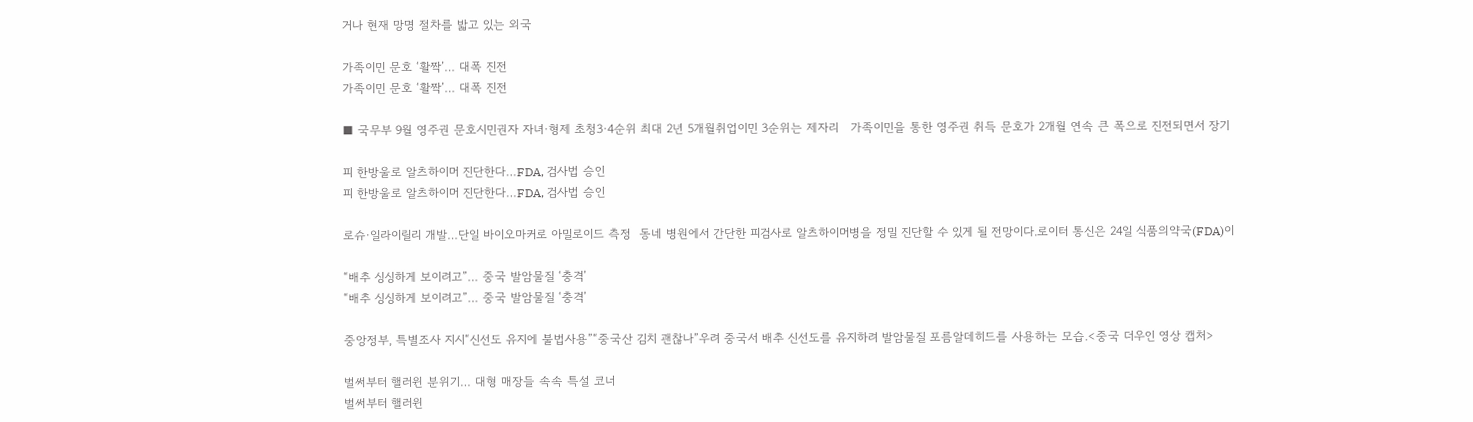거나 현재 망명 절차를 밟고 있는 외국

가족이민 문호 ‘활짝’… 대폭 진전
가족이민 문호 ‘활짝’… 대폭 진전

■ 국무부 9월 영주권 문호시민권자 자녀·형제 초청3·4순위 최대 2년 5개월취업이민 3순위는 제자리   가족이민을 통한 영주권 취득 문호가 2개월 연속 큰 폭으로 진전되면서 장기

피 한방울로 알츠하이머 진단한다…FDA, 검사법 승인
피 한방울로 알츠하이머 진단한다…FDA, 검사법 승인

로슈·일라이릴리 개발…단일 바이오마커로 아밀로이드 측정  동네 병원에서 간단한 피검사로 알츠하이머병을 정밀 진단할 수 있게 될 전망이다.로이터 통신은 24일 식품의약국(FDA)이

“배추 싱싱하게 보이려고”… 중국 발암물질 ‘충격’
“배추 싱싱하게 보이려고”… 중국 발암물질 ‘충격’

중앙정부, 특별조사 지시“신선도 유지에 불법사용”“중국산 김치 괜찮나”우려 중국서 배추 신선도를 유지하려 발암물질 포름알데히드를 사용하는 모습.<중국 더우인 영상 캡처>

벌써부터 핼러윈 분위기… 대형 매장들 속속 특설 코너
벌써부터 핼러윈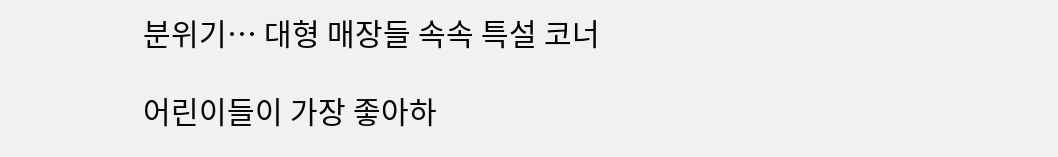분위기… 대형 매장들 속속 특설 코너

어린이들이 가장 좋아하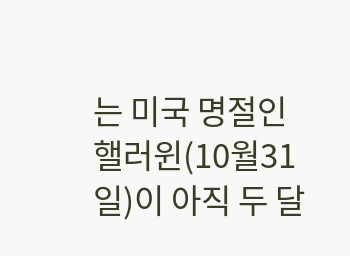는 미국 명절인 핼러윈(10월31일)이 아직 두 달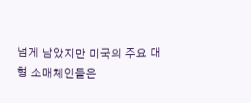넘게 남았지만 미국의 주요 대형 소매체인들은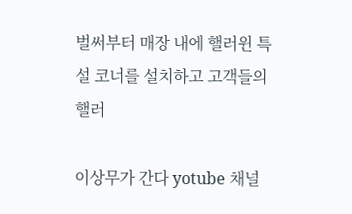벌써부터 매장 내에 핼러윈 특설 코너를 설치하고 고객들의 핼러

이상무가 간다 yotube 채널